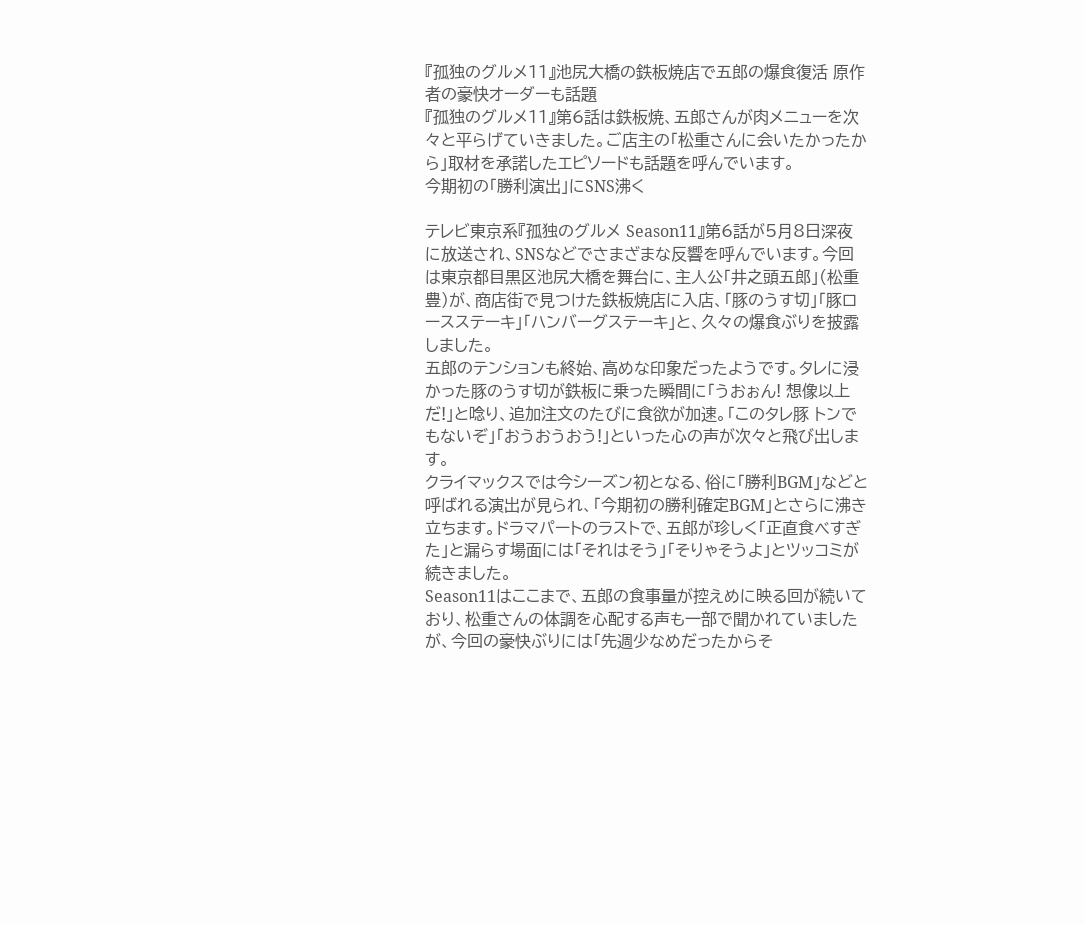『孤独のグルメ11』池尻大橋の鉄板焼店で五郎の爆食復活 原作者の豪快オーダーも話題
『孤独のグルメ11』第6話は鉄板焼、五郎さんが肉メニューを次々と平らげていきました。ご店主の「松重さんに会いたかったから」取材を承諾したエピソードも話題を呼んでいます。
今期初の「勝利演出」にSNS沸く

テレビ東京系『孤独のグルメ Season11』第6話が5月8日深夜に放送され、SNSなどでさまざまな反響を呼んでいます。今回は東京都目黒区池尻大橋を舞台に、主人公「井之頭五郎」(松重豊)が、商店街で見つけた鉄板焼店に入店、「豚のうす切」「豚ロースステーキ」「ハンバーグステーキ」と、久々の爆食ぶりを披露しました。
五郎のテンションも終始、高めな印象だったようです。タレに浸かった豚のうす切が鉄板に乗った瞬間に「うおぉん! 想像以上だ!」と唸り、追加注文のたびに食欲が加速。「このタレ豚 トンでもないぞ」「おうおうおう!」といった心の声が次々と飛び出します。
クライマックスでは今シーズン初となる、俗に「勝利BGM」などと呼ばれる演出が見られ、「今期初の勝利確定BGM」とさらに沸き立ちます。ドラマパートのラストで、五郎が珍しく「正直食べすぎた」と漏らす場面には「それはそう」「そりゃそうよ」とツッコミが続きました。
Season11はここまで、五郎の食事量が控えめに映る回が続いており、松重さんの体調を心配する声も一部で聞かれていましたが、今回の豪快ぶりには「先週少なめだったからそ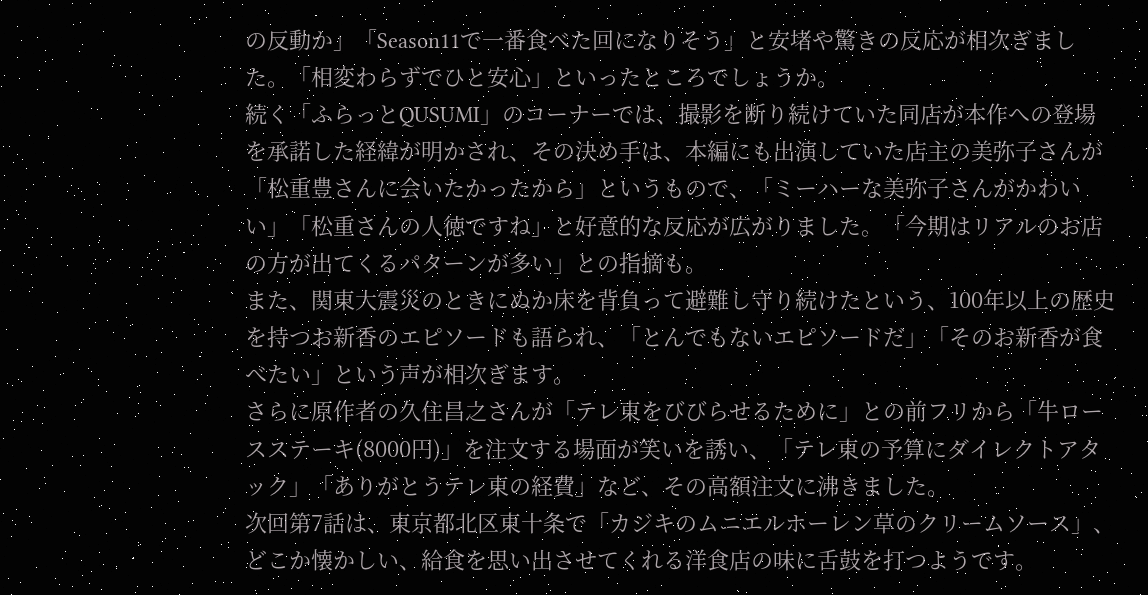の反動か」「Season11で一番食べた回になりそう」と安堵や驚きの反応が相次ぎました。「相変わらずでひと安心」といったところでしょうか。
続く「ふらっとQUSUMI」のコーナーでは、撮影を断り続けていた同店が本作への登場を承諾した経緯が明かされ、その決め手は、本編にも出演していた店主の美弥子さんが「松重豊さんに会いたかったから」というもので、「ミーハーな美弥子さんがかわいい」「松重さんの人徳ですね」と好意的な反応が広がりました。「今期はリアルのお店の方が出てくるパターンが多い」との指摘も。
また、関東大震災のときにぬか床を背負って避難し守り続けたという、100年以上の歴史を持つお新香のエピソードも語られ、「とんでもないエピソードだ」「そのお新香が食べたい」という声が相次ぎます。
さらに原作者の久住昌之さんが「テレ東をびびらせるために」との前フリから「牛ロースステーキ(8000円)」を注文する場面が笑いを誘い、「テレ東の予算にダイレクトアタック」「ありがとうテレ東の経費」など、その高額注文に沸きました。
次回第7話は、東京都北区東十条で「カジキのムニエルホーレン草のクリームソース」、どこか懐かしい、給食を思い出させてくれる洋食店の味に舌鼓を打つようです。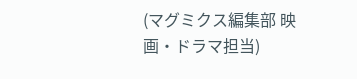(マグミクス編集部 映画・ドラマ担当)